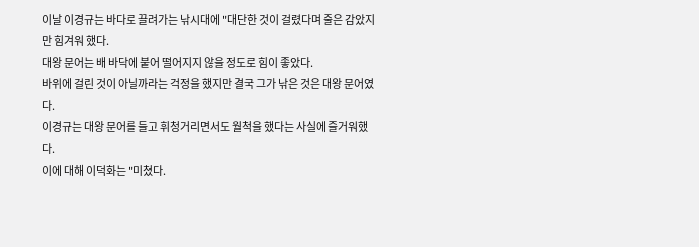이날 이경규는 바다로 끌려가는 낚시대에 "대단한 것이 걸렸다며 줄은 감았지만 힘겨워 했다.
대왕 문어는 배 바닥에 붙어 떨어지지 않을 정도로 힘이 좋았다.
바위에 걸린 것이 아닐까라는 걱정을 했지만 결국 그가 낚은 것은 대왕 문어였다.
이경규는 대왕 문어를 들고 휘청거리면서도 월척을 했다는 사실에 즐거워했다.
이에 대해 이덕화는 "미쳤다.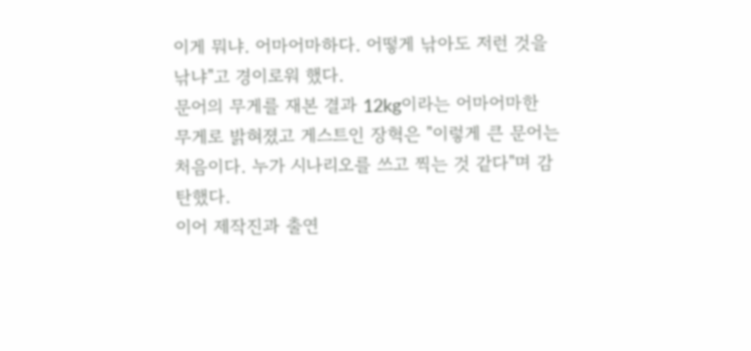이게 뭐냐. 어마어마하다. 어떻게 낚아도 저런 것을 낚냐"고 경이로워 했다.
문어의 무게를 재본 결과 12kg이라는 어마어마한 무게로 밝혀졌고 게스트인 장혁은 "이렇게 큰 문어는 처음이다. 누가 시나리오를 쓰고 찍는 것 같다"며 감탄했다.
이어 제작진과 출연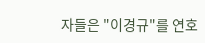자들은 "이경규"를 연호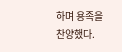하며 용족을 찬양했다.